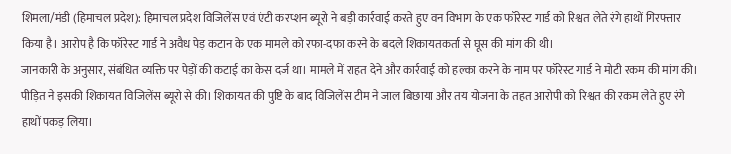शिमला/मंडी (हिमाचल प्रदेश): हिमाचल प्रदेश विजिलेंस एवं एंटी करप्शन ब्यूरो ने बड़ी कार्रवाई करते हुए वन विभाग के एक फॉरेस्ट गार्ड को रिश्वत लेते रंगे हाथों गिरफ्तार किया है। आरोप है कि फॉरेस्ट गार्ड ने अवैध पेड़ कटान के एक मामले को रफा-दफा करने के बदले शिकायतकर्ता से घूस की मांग की थी।
जानकारी के अनुसार, संबंधित व्यक्ति पर पेड़ों की कटाई का केस दर्ज था। मामले में राहत देने और कार्रवाई को हल्का करने के नाम पर फॉरेस्ट गार्ड ने मोटी रकम की मांग की। पीड़ित ने इसकी शिकायत विजिलेंस ब्यूरो से की। शिकायत की पुष्टि के बाद विजिलेंस टीम ने जाल बिछाया और तय योजना के तहत आरोपी को रिश्वत की रकम लेते हुए रंगे हाथों पकड़ लिया।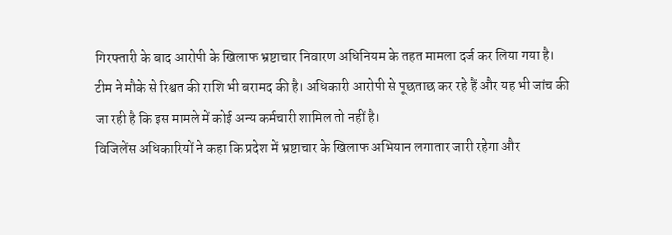गिरफ्तारी के बाद आरोपी के खिलाफ भ्रष्टाचार निवारण अधिनियम के तहत मामला दर्ज कर लिया गया है। टीम ने मौके से रिश्वत की राशि भी बरामद की है। अधिकारी आरोपी से पूछताछ कर रहे हैं और यह भी जांच की जा रही है कि इस मामले में कोई अन्य कर्मचारी शामिल तो नहीं है।
विजिलेंस अधिकारियों ने कहा कि प्रदेश में भ्रष्टाचार के खिलाफ अभियान लगातार जारी रहेगा और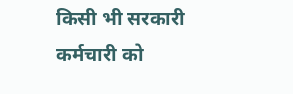किसी भी सरकारी कर्मचारी को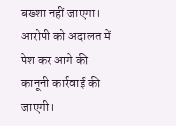बख्शा नहीं जाएगा। आरोपी को अदालत में पेश कर आगे की कानूनी कार्रवाई की जाएगी।